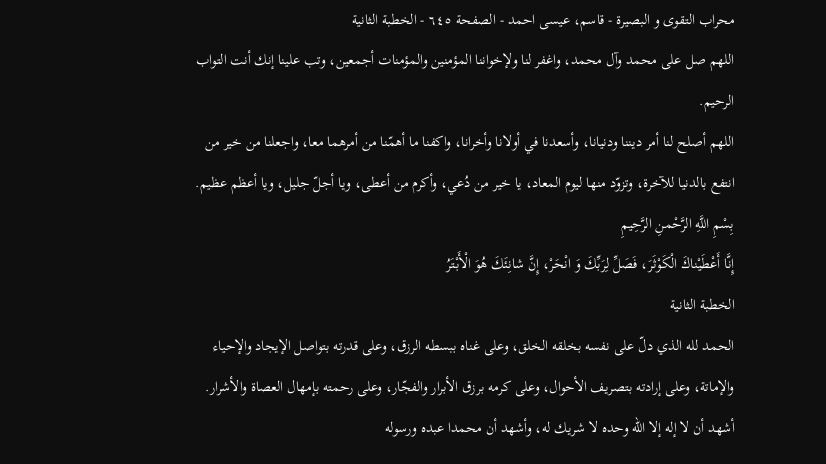محراب التقوى و البصيرة - قاسم، عيسى احمد - الصفحة ٦٤٥ - الخطبة الثانية
اللهم صل على محمد وآل محمد، واغفر لنا ولإخواننا المؤمنين والمؤمنات أجمعين، وتب علينا إنك أنت التواب الرحيم.
اللهم أصلح لنا أمر ديننا ودنيانا، وأسعدنا في أولانا وأخرانا، واكفنا ما أهمّنا من أمرهما معا، واجعلنا من خير من انتفع بالدنيا للآخرة، وتزوّد منها ليوم المعاد، يا خير من دُعي، وأكرم من أعطى، ويا أجلّ جليل، ويا أعظم عظيم.
بِسْمِ اللَّهِ الرَّحْمنِ الرَّحِيمِ
إِنَّا أَعْطَيْناكَ الْكَوْثَرَ، فَصَلِّ لِرَبِّكَ وَ انْحَرْ، إِنَّ شانِئَكَ هُوَ الْأَبْتَرُ
الخطبة الثانية
الحمد لله الذي دلّ على نفسه بخلقه الخلق، وعلى غناه ببسطه الرزق، وعلى قدرته بتواصل الإيجاد والإحياء والإماتة، وعلى إرادته بتصريف الأحوال، وعلى كرمه برزق الأبرار والفجّار، وعلى رحمته بإمهال العصاة والأشرار.
أشهد أن لا إله إلا الله وحده لا شريك له، وأشهد أن محمدا عبده ورسوله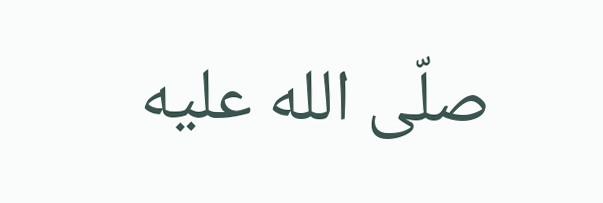صلّى الله عليه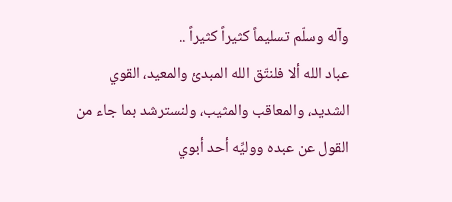وآله وسلّم تسليماً كثيراً كثيراً ..
عباد الله ألا فلنتّق الله المبدئ والمعيد، القوي الشديد، والمعاقب والمثيب، ولنسترشد بما جاء من القول عن عبده ووليِّه أحد أبوي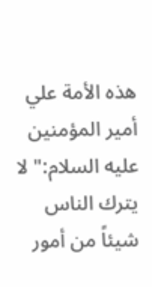هذه الأمة علي أمير المؤمنين عليه السلام:" لا يترك الناس شيئاً من أمور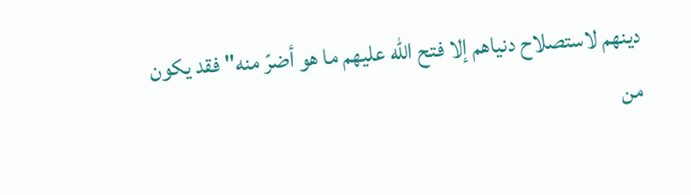دينهم لاستصلاح دنياهم إلا فتح الله عليهم ما هو أضرّ منه" فقد يكون من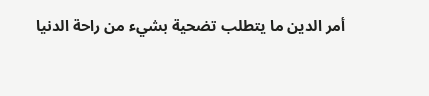أمر الدين ما يتطلب تضحية بشيء من راحة الدنيا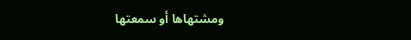ومشتهاها أو سمعتها